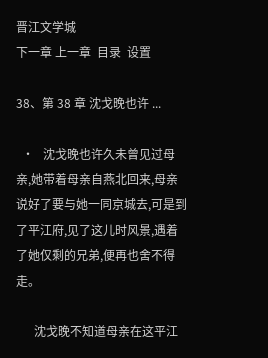晋江文学城
下一章 上一章  目录  设置

38、第 38 章 沈戈晚也许 ...

  •   沈戈晚也许久未曾见过母亲,她带着母亲自燕北回来,母亲说好了要与她一同京城去,可是到了平江府,见了这儿时风景,遇着了她仅剩的兄弟,便再也舍不得走。

      沈戈晚不知道母亲在这平江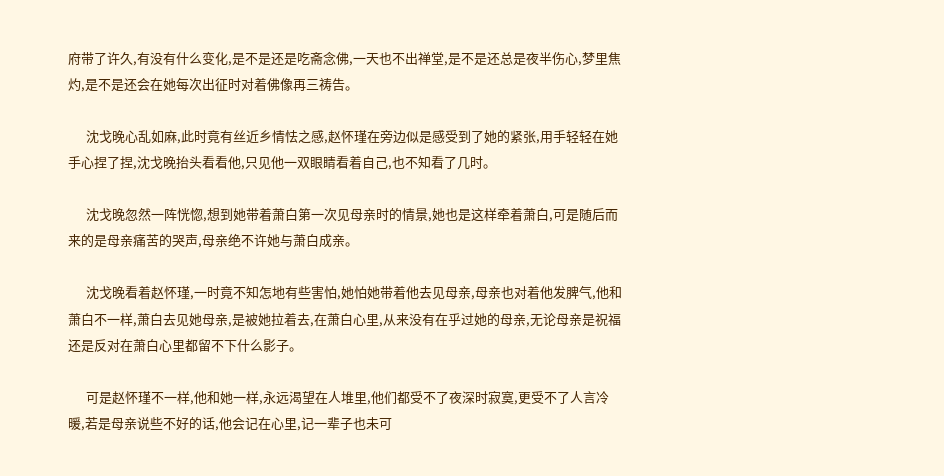府带了许久,有没有什么变化,是不是还是吃斋念佛,一天也不出禅堂,是不是还总是夜半伤心,梦里焦灼,是不是还会在她每次出征时对着佛像再三祷告。

      沈戈晚心乱如麻,此时竟有丝近乡情怯之感,赵怀瑾在旁边似是感受到了她的紧张,用手轻轻在她手心捏了捏,沈戈晚抬头看看他,只见他一双眼睛看着自己,也不知看了几时。

      沈戈晚忽然一阵恍惚,想到她带着萧白第一次见母亲时的情景,她也是这样牵着萧白,可是随后而来的是母亲痛苦的哭声,母亲绝不许她与萧白成亲。

      沈戈晚看着赵怀瑾,一时竟不知怎地有些害怕,她怕她带着他去见母亲,母亲也对着他发脾气,他和萧白不一样,萧白去见她母亲,是被她拉着去,在萧白心里,从来没有在乎过她的母亲,无论母亲是祝福还是反对在萧白心里都留不下什么影子。

      可是赵怀瑾不一样,他和她一样,永远渴望在人堆里,他们都受不了夜深时寂寞,更受不了人言冷暖,若是母亲说些不好的话,他会记在心里,记一辈子也未可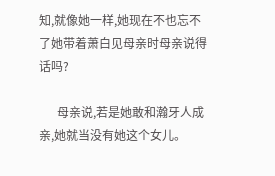知,就像她一样,她现在不也忘不了她带着萧白见母亲时母亲说得话吗?

      母亲说,若是她敢和瀚牙人成亲,她就当没有她这个女儿。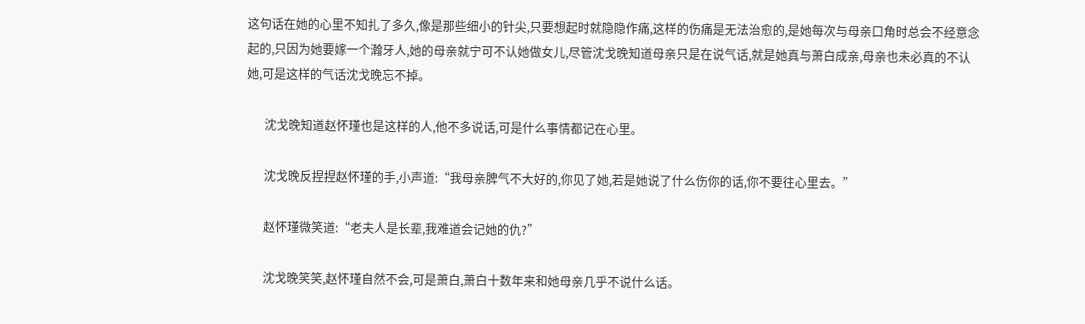这句话在她的心里不知扎了多久,像是那些细小的针尖,只要想起时就隐隐作痛,这样的伤痛是无法治愈的,是她每次与母亲口角时总会不经意念起的,只因为她要嫁一个瀚牙人,她的母亲就宁可不认她做女儿,尽管沈戈晚知道母亲只是在说气话,就是她真与萧白成亲,母亲也未必真的不认她,可是这样的气话沈戈晚忘不掉。

      沈戈晚知道赵怀瑾也是这样的人,他不多说话,可是什么事情都记在心里。

      沈戈晚反捏捏赵怀瑾的手,小声道:“我母亲脾气不大好的,你见了她,若是她说了什么伤你的话,你不要往心里去。”

      赵怀瑾微笑道:“老夫人是长辈,我难道会记她的仇?”

      沈戈晚笑笑,赵怀瑾自然不会,可是萧白,萧白十数年来和她母亲几乎不说什么话。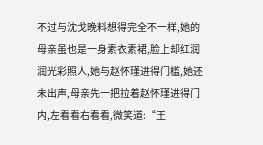不过与沈戈晚料想得完全不一样,她的母亲虽也是一身素衣素裙,脸上却红润润光彩照人,她与赵怀瑾进得门槛,她还未出声,母亲先一把拉着赵怀瑾进得门内,左看看右看看,微笑道:“王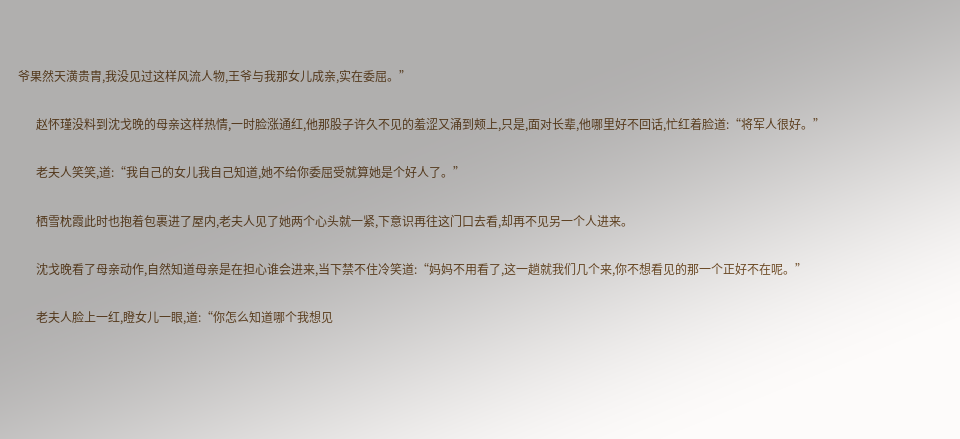爷果然天潢贵胄,我没见过这样风流人物,王爷与我那女儿成亲,实在委屈。”

      赵怀瑾没料到沈戈晚的母亲这样热情,一时脸涨通红,他那股子许久不见的羞涩又涌到颊上,只是,面对长辈,他哪里好不回话,忙红着脸道:“将军人很好。”

      老夫人笑笑,道:“我自己的女儿我自己知道,她不给你委屈受就算她是个好人了。”

      栖雪枕霞此时也抱着包裹进了屋内,老夫人见了她两个心头就一紧,下意识再往这门口去看,却再不见另一个人进来。

      沈戈晚看了母亲动作,自然知道母亲是在担心谁会进来,当下禁不住冷笑道:“妈妈不用看了,这一趟就我们几个来,你不想看见的那一个正好不在呢。”

      老夫人脸上一红,瞪女儿一眼,道:“你怎么知道哪个我想见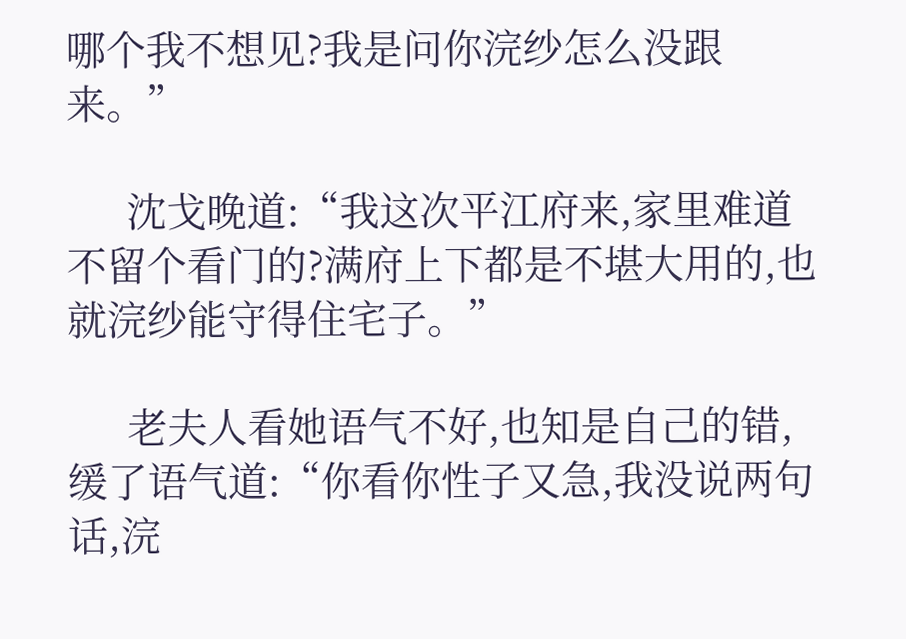哪个我不想见?我是问你浣纱怎么没跟来。”

      沈戈晚道:“我这次平江府来,家里难道不留个看门的?满府上下都是不堪大用的,也就浣纱能守得住宅子。”

      老夫人看她语气不好,也知是自己的错,缓了语气道:“你看你性子又急,我没说两句话,浣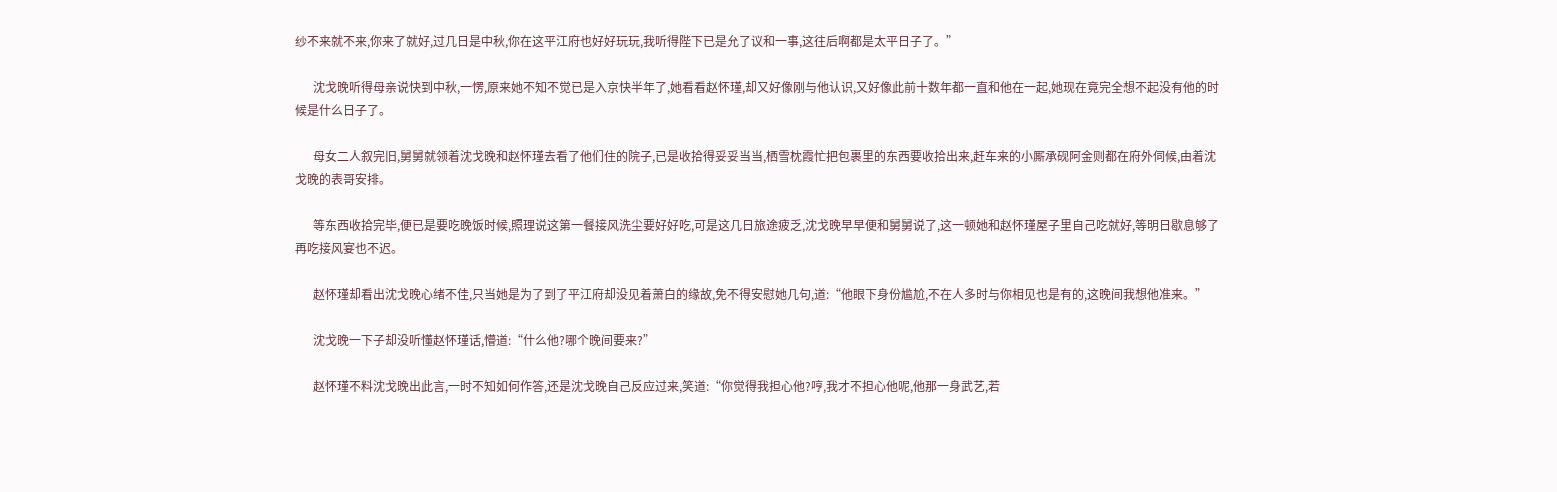纱不来就不来,你来了就好,过几日是中秋,你在这平江府也好好玩玩,我听得陛下已是允了议和一事,这往后啊都是太平日子了。”

      沈戈晚听得母亲说快到中秋,一愣,原来她不知不觉已是入京快半年了,她看看赵怀瑾,却又好像刚与他认识,又好像此前十数年都一直和他在一起,她现在竟完全想不起没有他的时候是什么日子了。

      母女二人叙完旧,舅舅就领着沈戈晚和赵怀瑾去看了他们住的院子,已是收拾得妥妥当当,栖雪枕霞忙把包裹里的东西要收拾出来,赶车来的小厮承砚阿金则都在府外伺候,由着沈戈晚的表哥安排。

      等东西收拾完毕,便已是要吃晚饭时候,照理说这第一餐接风洗尘要好好吃,可是这几日旅途疲乏,沈戈晚早早便和舅舅说了,这一顿她和赵怀瑾屋子里自己吃就好,等明日歇息够了再吃接风宴也不迟。

      赵怀瑾却看出沈戈晚心绪不佳,只当她是为了到了平江府却没见着萧白的缘故,免不得安慰她几句,道:“他眼下身份尴尬,不在人多时与你相见也是有的,这晚间我想他准来。”

      沈戈晚一下子却没听懂赵怀瑾话,懵道:“什么他?哪个晚间要来?”

      赵怀瑾不料沈戈晚出此言,一时不知如何作答,还是沈戈晚自己反应过来,笑道:“你觉得我担心他?哼,我才不担心他呢,他那一身武艺,若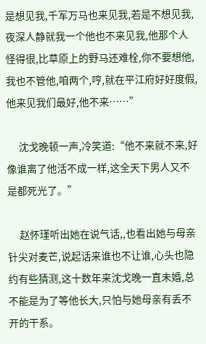是想见我,千军万马也来见我,若是不想见我,夜深人静就我一个他也不来见我,他那个人怪得很,比草原上的野马还难栓,你不要想他,我也不管他,咱两个,哼,就在平江府好好度假,他来见我们最好,他不来……”

      沈戈晚顿一声,冷笑道:“他不来就不来,好像谁离了他活不成一样,这全天下男人又不是都死光了。”

      赵怀瑾听出她在说气话,,也看出她与母亲针尖对麦芒,说起话来谁也不让谁,心头也隐约有些猜测,这十数年来沈戈晚一直未婚,总不能是为了等他长大,只怕与她母亲有丢不开的干系。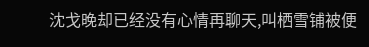沈戈晚却已经没有心情再聊天,叫栖雪铺被便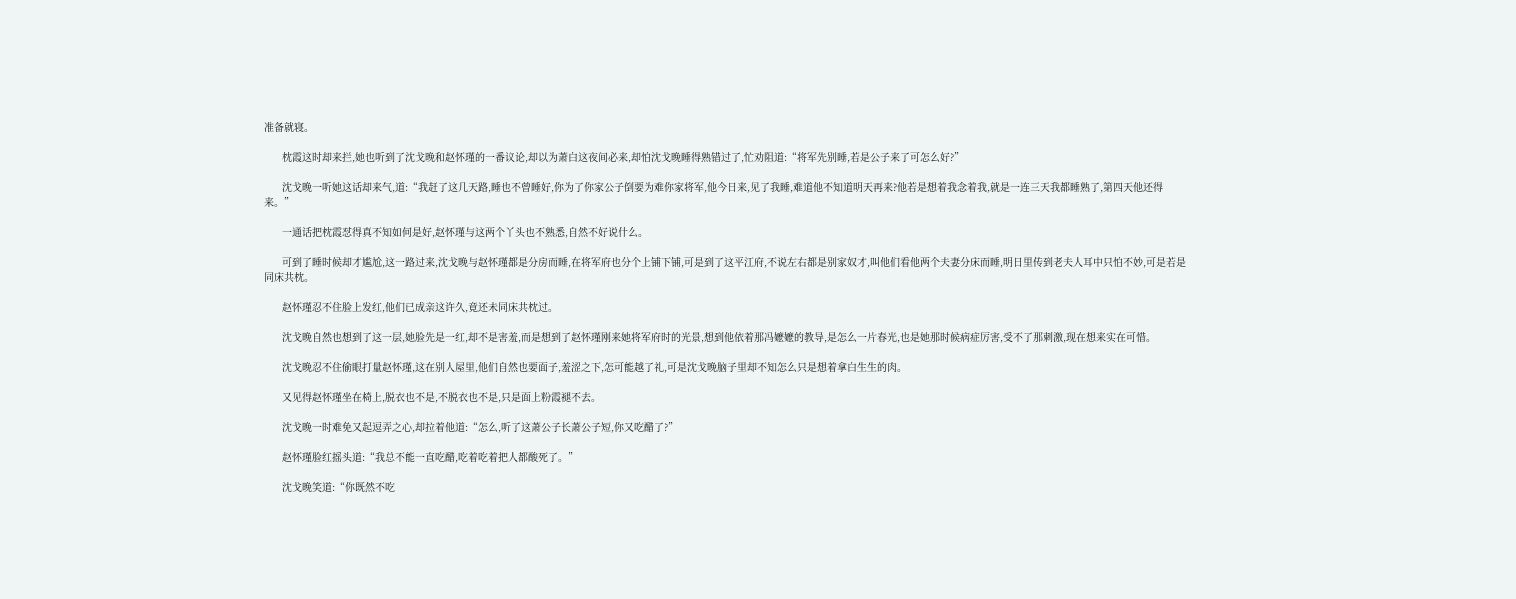准备就寝。

      枕霞这时却来拦,她也听到了沈戈晚和赵怀瑾的一番议论,却以为萧白这夜间必来,却怕沈戈晚睡得熟错过了,忙劝阻道:“将军先别睡,若是公子来了可怎么好?”

      沈戈晚一听她这话却来气,道:“我赶了这几天路,睡也不曾睡好,你为了你家公子倒要为难你家将军,他今日来,见了我睡,难道他不知道明天再来?他若是想着我念着我,就是一连三天我都睡熟了,第四天他还得来。”

      一通话把枕霞怼得真不知如何是好,赵怀瑾与这两个丫头也不熟悉,自然不好说什么。

      可到了睡时候却才尴尬,这一路过来,沈戈晚与赵怀瑾都是分房而睡,在将军府也分个上铺下铺,可是到了这平江府,不说左右都是别家奴才,叫他们看他两个夫妻分床而睡,明日里传到老夫人耳中只怕不妙,可是若是同床共枕。

      赵怀瑾忍不住脸上发红,他们已成亲这许久,竟还未同床共枕过。

      沈戈晚自然也想到了这一层,她脸先是一红,却不是害羞,而是想到了赵怀瑾刚来她将军府时的光景,想到他依着那冯嬷嬷的教导,是怎么一片春光,也是她那时候病症厉害,受不了那刺激,现在想来实在可惜。

      沈戈晚忍不住偷眼打量赵怀瑾,这在别人屋里,他们自然也要面子,羞涩之下,怎可能越了礼,可是沈戈晚脑子里却不知怎么只是想着拿白生生的肉。

      又见得赵怀瑾坐在椅上,脱衣也不是,不脱衣也不是,只是面上粉霞褪不去。

      沈戈晚一时难免又起逗弄之心,却拉着他道:“怎么,听了这萧公子长萧公子短,你又吃醋了?”

      赵怀瑾脸红摇头道:“我总不能一直吃醋,吃着吃着把人都酸死了。”

      沈戈晚笑道:“你既然不吃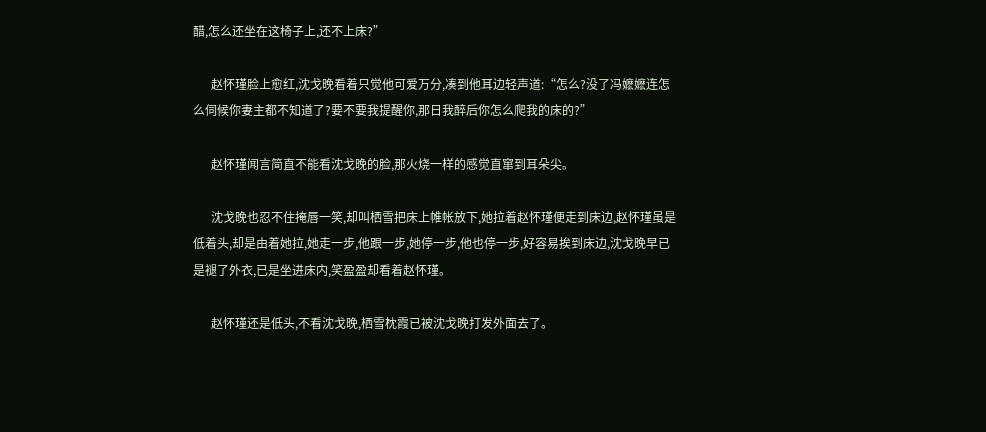醋,怎么还坐在这椅子上,还不上床?”

      赵怀瑾脸上愈红,沈戈晚看着只觉他可爱万分,凑到他耳边轻声道:“怎么?没了冯嬷嬷连怎么伺候你妻主都不知道了?要不要我提醒你,那日我醉后你怎么爬我的床的?”

      赵怀瑾闻言简直不能看沈戈晚的脸,那火烧一样的感觉直窜到耳朵尖。

      沈戈晚也忍不住掩唇一笑,却叫栖雪把床上帷帐放下,她拉着赵怀瑾便走到床边,赵怀瑾虽是低着头,却是由着她拉,她走一步,他跟一步,她停一步,他也停一步,好容易挨到床边,沈戈晚早已是褪了外衣,已是坐进床内,笑盈盈却看着赵怀瑾。

      赵怀瑾还是低头,不看沈戈晚,栖雪枕霞已被沈戈晚打发外面去了。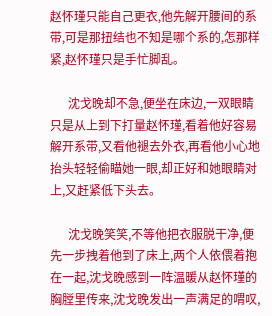赵怀瑾只能自己更衣,他先解开腰间的系带,可是那扭结也不知是哪个系的,怎那样紧,赵怀瑾只是手忙脚乱。

      沈戈晚却不急,便坐在床边,一双眼睛只是从上到下打量赵怀瑾,看着他好容易解开系带,又看他褪去外衣,再看他小心地抬头轻轻偷瞄她一眼,却正好和她眼睛对上,又赶紧低下头去。

      沈戈晚笑笑,不等他把衣服脱干净,便先一步拽着他到了床上,两个人依偎着抱在一起,沈戈晚感到一阵温暖从赵怀瑾的胸膛里传来,沈戈晚发出一声满足的喟叹,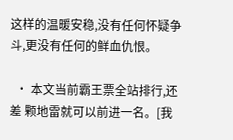这样的温暖安稳,没有任何怀疑争斗,更没有任何的鲜血仇恨。

  • 本文当前霸王票全站排行,还差 颗地雷就可以前进一名。[我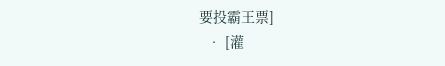要投霸王票]
  • [灌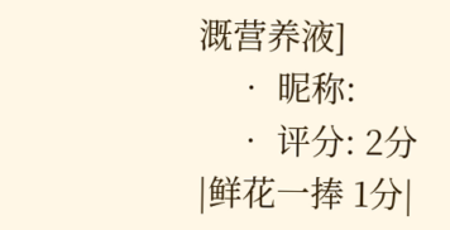溉营养液]
    • 昵称:
    • 评分: 2分|鲜花一捧 1分|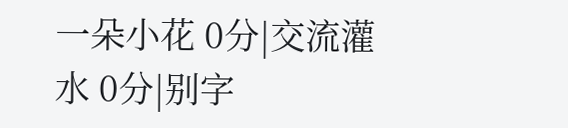一朵小花 0分|交流灌水 0分|别字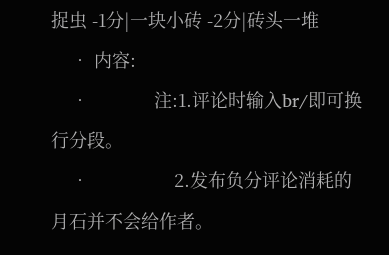捉虫 -1分|一块小砖 -2分|砖头一堆
    • 内容:
    •             注:1.评论时输入br/即可换行分段。
    •                 2.发布负分评论消耗的月石并不会给作者。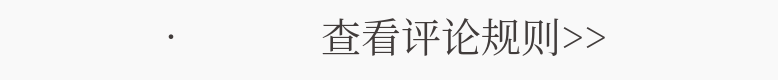•             查看评论规则>>